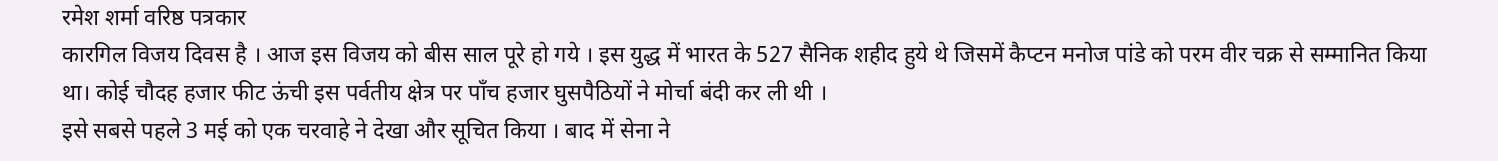रमेश शर्मा वरिष्ठ पत्रकार
कारगिल विजय दिवस है । आज इस विजय को बीस साल पूरे हो गये । इस युद्ध में भारत के 527 सैनिक शहीद हुये थे जिसमें कैप्टन मनोज पांडे को परम वीर चक्र से सम्मानित किया था। कोई चौदह हजार फीट ऊंची इस पर्वतीय क्षेत्र पर पाँच हजार घुसपैठियों ने मोर्चा बंदी कर ली थी ।
इसे सबसे पहले 3 मई को एक चरवाहे ने देखा और सूचित किया । बाद में सेना ने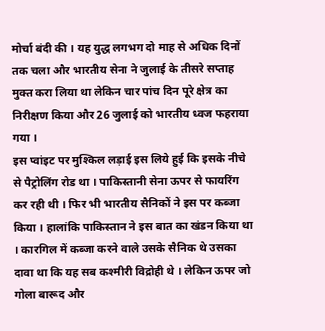मोर्चा बंदी की । यह युद्ध लगभग दो माह से अधिक दिनों तक चला और भारतीय सेना ने जुलाई के तीसरे सप्ताह मुक्त करा लिया था लेकिन चार पांच दिन पूरे क्षेत्र का निरीक्षण किया और 26 जुलाई को भारतीय ध्वज फहराया गया ।
इस प्वांइट पर मुश्किल लड़ाई इस लिये हुई कि इसके नीचे से पैट्रोलिंग रोड था । पाकिस्तानी सेना ऊपर से फायरिंग कर रही थी । फिर भी भारतीय सैनिकों ने इस पर कब्जा किया । हालांकि पाकिस्तान ने इस बात का खंडन किया था । कारगिल में कब्जा करने वाले उसके सैनिक थे उसका दावा था कि यह सब कश्मीरी विद्रोही थे । लेकिन ऊपर जो गोला बारूद और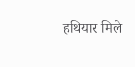हथियार मिले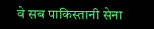वे सब पाकिस्तानी सेना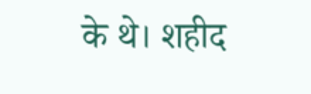के थे। शहीद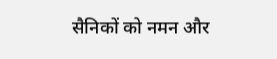सैनिकों को नमन और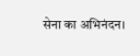सेना का अभिनंदन।